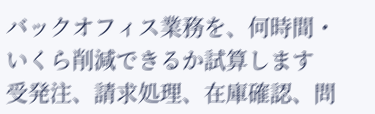バックオフィス業務を、何時間・いくら削減できるか試算します
受発注、請求処理、在庫確認、問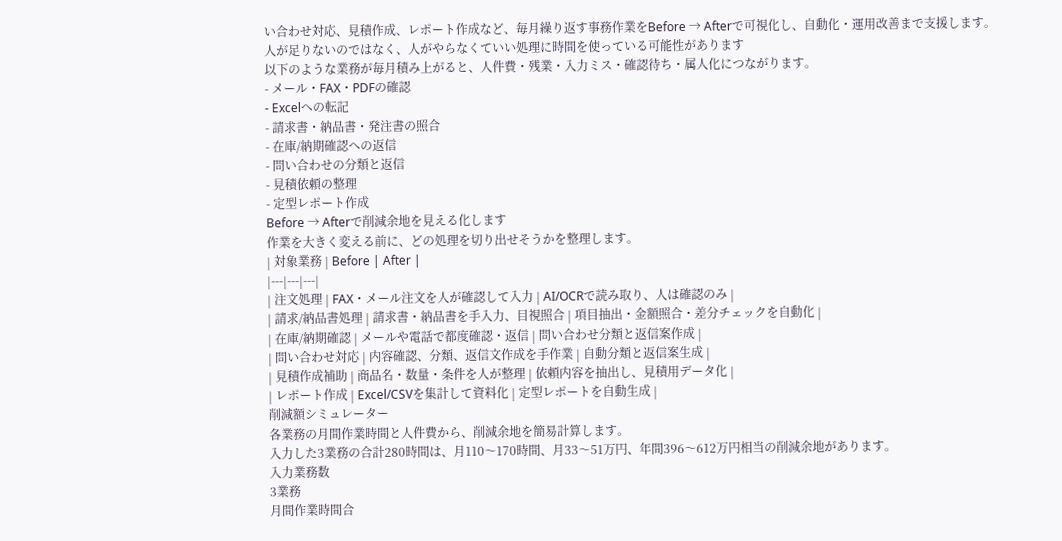い合わせ対応、見積作成、レポート作成など、毎月繰り返す事務作業をBefore → Afterで可視化し、自動化・運用改善まで支援します。
人が足りないのではなく、人がやらなくていい処理に時間を使っている可能性があります
以下のような業務が毎月積み上がると、人件費・残業・入力ミス・確認待ち・属人化につながります。
- メール・FAX・PDFの確認
- Excelへの転記
- 請求書・納品書・発注書の照合
- 在庫/納期確認への返信
- 問い合わせの分類と返信
- 見積依頼の整理
- 定型レポート作成
Before → Afterで削減余地を見える化します
作業を大きく変える前に、どの処理を切り出せそうかを整理します。
| 対象業務 | Before | After |
|---|---|---|
| 注文処理 | FAX・メール注文を人が確認して入力 | AI/OCRで読み取り、人は確認のみ |
| 請求/納品書処理 | 請求書・納品書を手入力、目視照合 | 項目抽出・金額照合・差分チェックを自動化 |
| 在庫/納期確認 | メールや電話で都度確認・返信 | 問い合わせ分類と返信案作成 |
| 問い合わせ対応 | 内容確認、分類、返信文作成を手作業 | 自動分類と返信案生成 |
| 見積作成補助 | 商品名・数量・条件を人が整理 | 依頼内容を抽出し、見積用データ化 |
| レポート作成 | Excel/CSVを集計して資料化 | 定型レポートを自動生成 |
削減額シミュレーター
各業務の月間作業時間と人件費から、削減余地を簡易計算します。
入力した3業務の合計280時間は、月110〜170時間、月33〜51万円、年間396〜612万円相当の削減余地があります。
入力業務数
3業務
月間作業時間合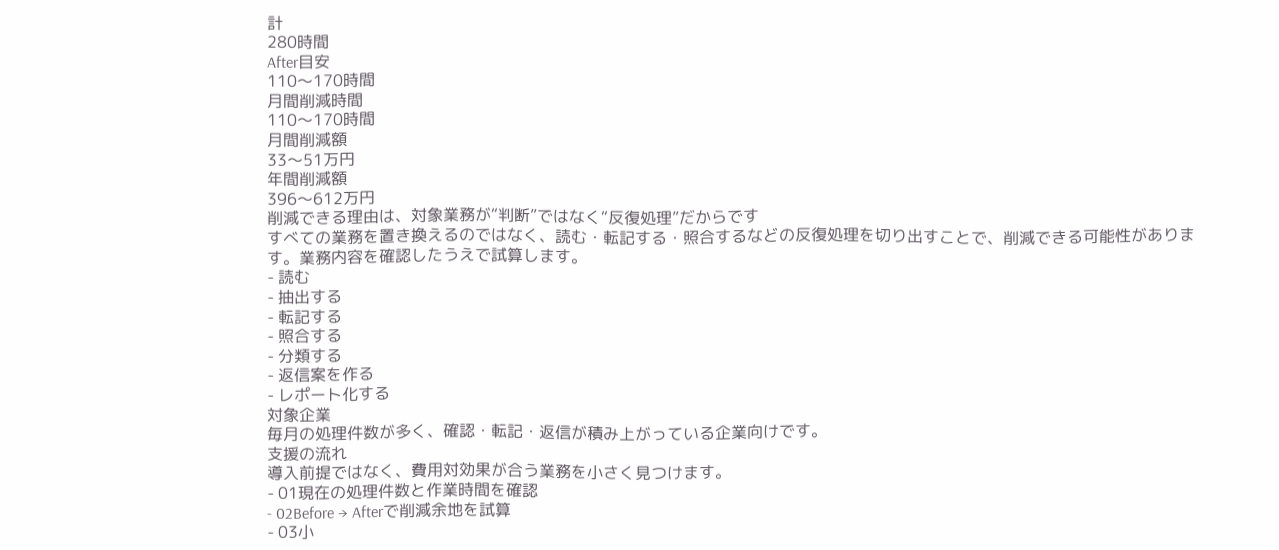計
280時間
After目安
110〜170時間
月間削減時間
110〜170時間
月間削減額
33〜51万円
年間削減額
396〜612万円
削減できる理由は、対象業務が“判断”ではなく“反復処理”だからです
すべての業務を置き換えるのではなく、読む・転記する・照合するなどの反復処理を切り出すことで、削減できる可能性があります。業務内容を確認したうえで試算します。
- 読む
- 抽出する
- 転記する
- 照合する
- 分類する
- 返信案を作る
- レポート化する
対象企業
毎月の処理件数が多く、確認・転記・返信が積み上がっている企業向けです。
支援の流れ
導入前提ではなく、費用対効果が合う業務を小さく見つけます。
- 01現在の処理件数と作業時間を確認
- 02Before → Afterで削減余地を試算
- 03小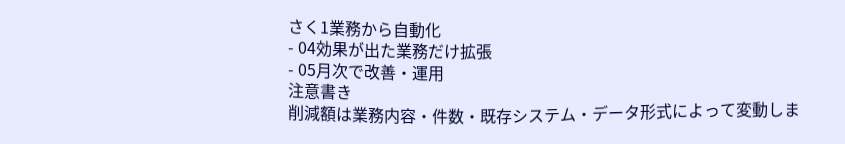さく1業務から自動化
- 04効果が出た業務だけ拡張
- 05月次で改善・運用
注意書き
削減額は業務内容・件数・既存システム・データ形式によって変動しま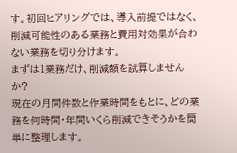す。初回ヒアリングでは、導入前提ではなく、削減可能性のある業務と費用対効果が合わない業務を切り分けます。
まずは1業務だけ、削減額を試算しませんか?
現在の月間件数と作業時間をもとに、どの業務を何時間・年間いくら削減できそうかを簡単に整理します。